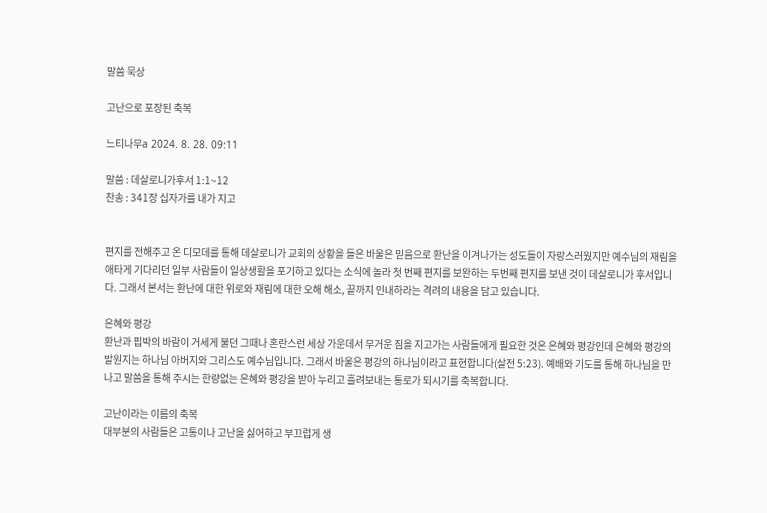말씀 묵상

고난으로 포장된 축복

느티나무a 2024. 8. 28. 09:11

말씀 : 데살로니가후서 1:1~12
찬송 : 341장 십자가를 내가 지고


편지를 전해주고 온 디모데를 통해 데살로니가 교회의 상황을 들은 바울은 믿음으로 환난을 이겨나가는 성도들이 자랑스러웠지만 예수님의 재림을 애타게 기다리던 일부 사람들이 일상생활을 포기하고 있다는 소식에 놀라 첫 번째 편지를 보완하는 두번째 편지를 보낸 것이 데살로니가 후서입니다. 그래서 본서는 환난에 대한 위로와 재림에 대한 오해 해소, 끝까지 인내하라는 격려의 내용을 담고 있습니다.

은혜와 평강
환난과 핍박의 바람이 거세게 불던 그때나 혼란스런 세상 가운데서 무거운 짐을 지고가는 사람들에게 필요한 것은 은혜와 평강인데 은혜와 평강의 발원지는 하나님 아버지와 그리스도 예수님입니다. 그래서 바울은 평강의 하나님이라고 표현합니다(살전 5:23). 예배와 기도를 통해 하나님을 만나고 말씀을 통해 주시는 한량없는 은혜와 평강을 받아 누리고 흘려보내는 통로가 되시기를 축복합니다.

고난이라는 이름의 축복
대부분의 사람들은 고통이나 고난을 싫어하고 부끄럽게 생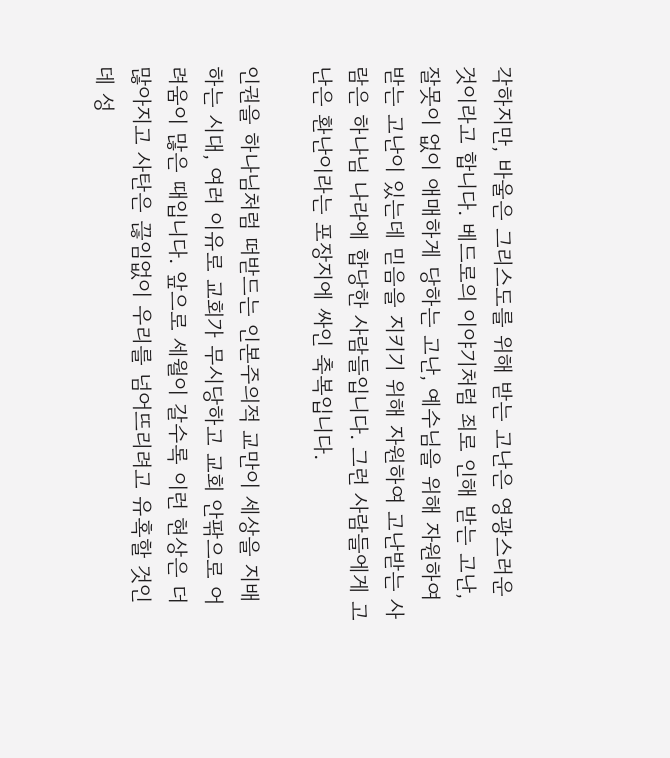각하지만, 바울은 그리스도를 위해 받는 고난은 영광스러운 것이라고 합니다. 베드로의 이야기처럼 죄로 인해 받는 고난, 잘못이 없이 애매하게 당하는 고난, 예수님을 위해 자원하여 받는 고난이 있는데 믿음을 지키기 위해 자원하여 고난받는 사람은 하나님 나라에 합당한 사람들입니다. 그런 사람들에게 고난은 환난이라는 포장지에 싸인 축복입니다.

인권을 하나님처럼 떠받드는 인본주의적 교만이 세상을 지배하는 시대, 여러 이유로 교회가 무시당하고 교회 안팎으로 어려움이 많은 때입니다. 앞으로 세월이 갈수록 이런 현상은 더 많아지고 사탄은 끊임없이 우리를 넘어뜨리려고 유혹할 것인데 성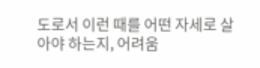도로서 이런 때를 어떤 자세로 살아야 하는지, 어려움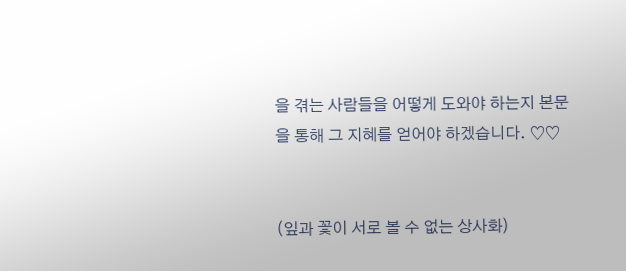을 겪는 사람들을 어떻게 도와야 하는지 본문을 통해 그 지혜를 얻어야 하겠습니다. ♡♡


(잎과 꽃이 서로 볼 수 없는 상사화)